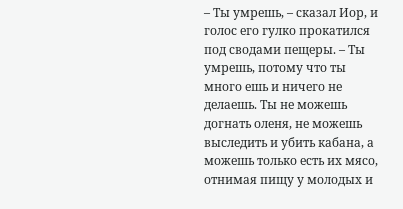– Ты умрешь, – сказал Иор, и голос его гулко прокатился под сводами пещеры. – Ты умрешь, потому что ты много ешь и ничего не делаешь. Ты не можешь догнать оленя, не можешь выследить и убить кабана, а можешь только есть их мясо, отнимая пищу у молодых и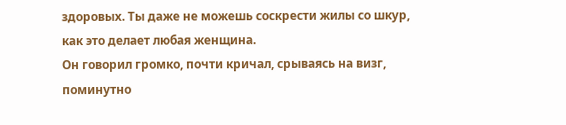здоровых. Ты даже не можешь соскрести жилы со шкур, как это делает любая женщина.
Он говорил громко, почти кричал, срываясь на визг, поминутно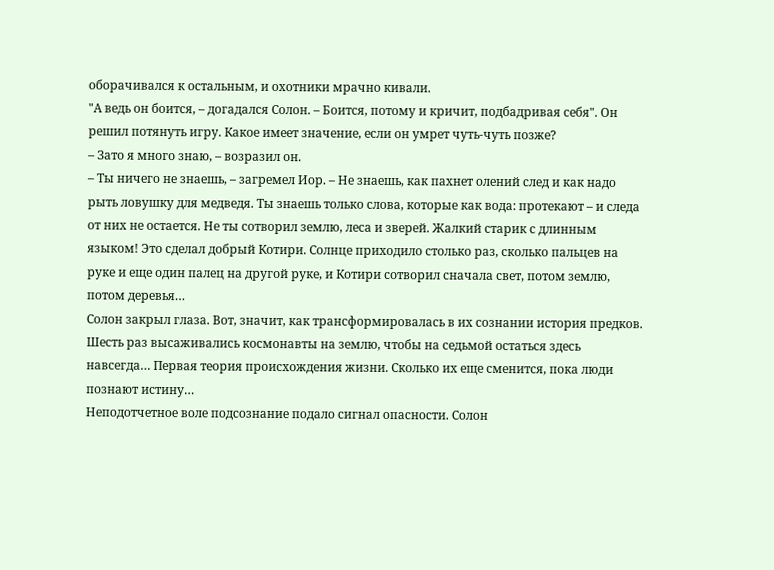оборачивался к остальным, и охотники мрачно кивали.
"А ведь он боится, – догадался Солон. – Боится, потому и кричит, подбадривая себя". Он решил потянуть игру. Какое имеет значение, если он умрет чуть-чуть позже?
– Зато я много знаю, – возразил он.
– Ты ничего не знаешь, – загремел Иор. – Не знаешь, как пахнет олений след и как надо рыть ловушку для медведя. Ты знаешь только слова, которые как вода: протекают – и следа от них не остается. Не ты сотворил землю, леса и зверей. Жалкий старик с длинным языком! Это сделал добрый Котири. Солнце приходило столько раз, сколько пальцев на руке и еще один палец на другой руке, и Котири сотворил сначала свет, потом землю, потом деревья…
Солон закрыл глаза. Вот, значит, как трансформировалась в их сознании история предков. Шесть раз высаживались космонавты на землю, чтобы на седьмой остаться здесь навсегда… Первая теория происхождения жизни. Сколько их еще сменится, пока люди познают истину…
Неподотчетное воле подсознание подало сигнал опасности. Солон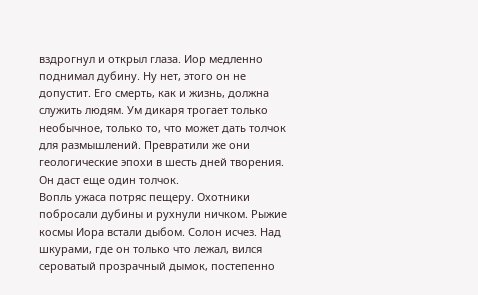вздрогнул и открыл глаза. Иор медленно поднимал дубину. Ну нет, этого он не допустит. Его смерть, как и жизнь, должна служить людям. Ум дикаря трогает только необычное, только то, что может дать толчок для размышлений. Превратили же они геологические эпохи в шесть дней творения. Он даст еще один толчок.
Вопль ужаса потряс пещеру. Охотники побросали дубины и рухнули ничком. Рыжие космы Иора встали дыбом. Солон исчез. Над шкурами, где он только что лежал, вился сероватый прозрачный дымок, постепенно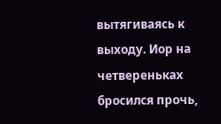вытягиваясь к выходу. Иор на четвереньках бросился прочь,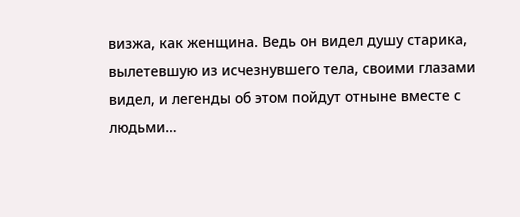визжа, как женщина. Ведь он видел душу старика, вылетевшую из исчезнувшего тела, своими глазами видел, и легенды об этом пойдут отныне вместе с людьми…